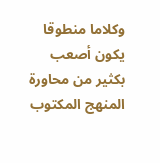وكلاما منطوقا يكون أصعب بكثير من محاورة المنهج المكتوب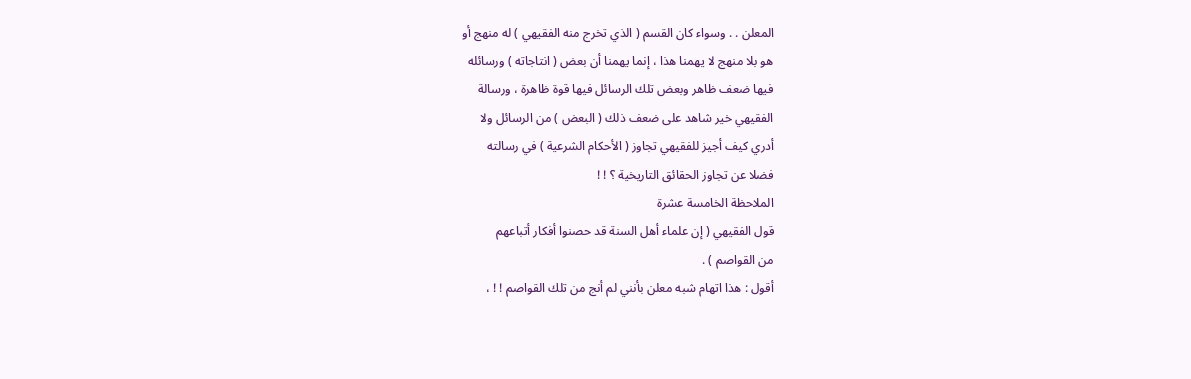المعلن . . وسواء كان القسم ( الذي تخرج منه الفقيهي ) له منهج أو
هو بلا منهج لا يهمنا هذا ، إنما يهمنا أن بعض ( انتاجاته ) ورسائله
فيها ضعف ظاهر وبعض تلك الرسائل فيها قوة ظاهرة ، ورسالة
الفقيهي خير شاهد على ضعف ذلك ( البعض ) من الرسائل ولا
أدري كيف أجيز للفقيهي تجاوز ( الأحكام الشرعية ) في رسالته
فضلا عن تجاوز الحقائق التاريخية ؟ ! !
الملاحظة الخامسة عشرة
قول الفقيهي ( إن علماء أهل السنة قد حصنوا أفكار أتباعهم
من القواصم ) .
أقول : هذا اتهام شبه معلن بأنني لم أنج من تلك القواصم ! ! ،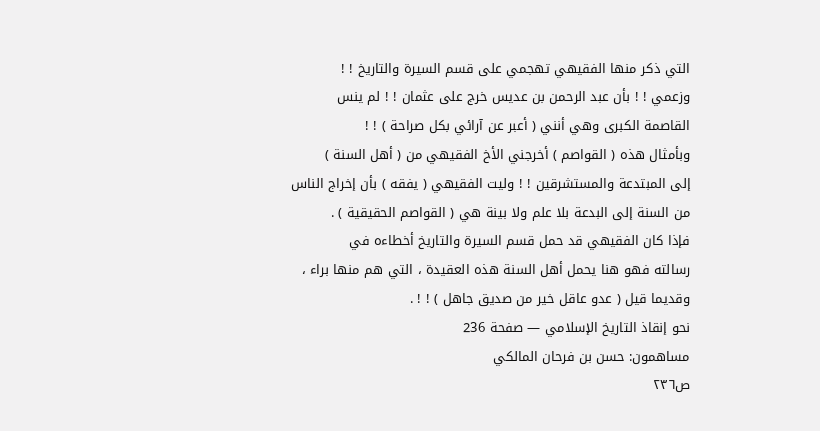التي ذكر منها الفقيهي تهجمي على قسم السيرة والتاريخ ! !
وزعمي ! ! بأن عبد الرحمن بن عديس خرج على عثمان ! ! لم ينس
القاصمة الكبرى وهي أنني ( أعبر عن آرائي بكل صراحة ) ! !
وبأمثال هذه ( القواصم ) أخرجني الأخ الفقيهي من ( أهل السنة )
إلى المبتدعة والمستشرقين ! ! وليت الفقيهي ( يفقه ) بأن إخراج الناس
من السنة إلى البدعة بلا علم ولا بينة هي ( القواصم الحقيقية ) .
فإذا كان الفقيهي قد حمل قسم السيرة والتاريخ أخطاءه في
رسالته فهو هنا يحمل أهل السنة هذه العقيدة ، التي هم منها براء ،
وقديما قيل ( عدو عاقل خير من صديق جاهل ) ! ! .
نحو إنقاذ التاريخ الإسلامي — صفحة 236
مساهمون: حسن بن فرحان المالكي
ص٢٣٦